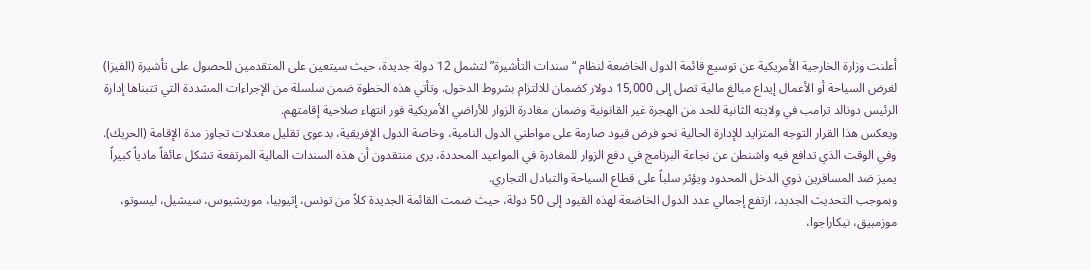أعلنت وزارة الخارجية الأمريكية عن توسيع قائمة الدول الخاضعة لنظام “سندات التأشيرة” لتشمل 12 دولة جديدة، حيث سيتعين على المتقدمين للحصول على تأشيرة (الفيزا) لغرض السياحة أو الأعمال إيداع مبالغ مالية تصل إلى 15,000 دولار كضمان للالتزام بشروط الدخول. وتأتي هذه الخطوة ضمن سلسلة من الإجراءات المشددة التي تتبناها إدارة الرئيس دونالد ترامب في ولايته الثانية للحد من الهجرة غير القانونية وضمان مغادرة الزوار للأراضي الأمريكية فور انتهاء صلاحية إقامتهم.
ويعكس هذا القرار التوجه المتزايد للإدارة الحالية نحو فرض قيود صارمة على مواطني الدول النامية، وخاصة الدول الإفريقية، بدعوى تقليل معدلات تجاوز مدة الإقامة (الحريك). وفي الوقت الذي تدافع فيه واشنطن عن نجاعة البرنامج في دفع الزوار للمغادرة في المواعيد المحددة، يرى منتقدون أن هذه السندات المالية المرتفعة تشكل عائقاً مادياً كبيراً يميز ضد المسافرين ذوي الدخل المحدود ويؤثر سلباً على قطاع السياحة والتبادل التجاري.
وبموجب التحديث الجديد، ارتفع إجمالي عدد الدول الخاضعة لهذه القيود إلى 50 دولة، حيث ضمت القائمة الجديدة كلاً من تونس، إثيوبيا، موريشيوس، سيشيل، ليسوتو، موزمبيق، نيكاراجوا،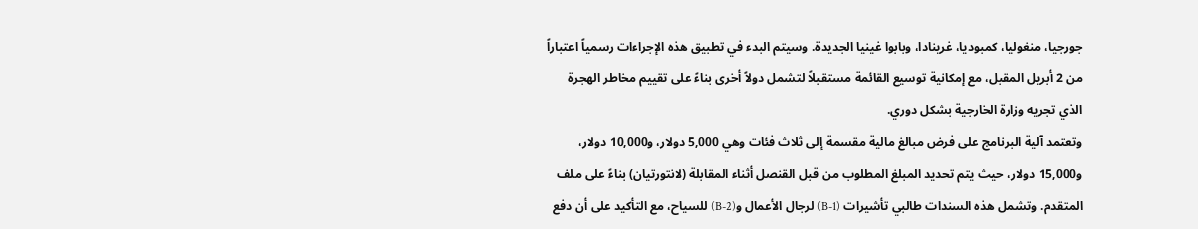جورجيا، منغوليا، كمبوديا، غرينادا، وبابوا غينيا الجديدة. وسيتم البدء في تطبيق هذه الإجراءات رسمياً اعتباراً من 2 أبريل المقبل، مع إمكانية توسيع القائمة مستقبلاً لتشمل دولاً أخرى بناءً على تقييم مخاطر الهجرة الذي تجريه وزارة الخارجية بشكل دوري.
وتعتمد آلية البرنامج على فرض مبالغ مالية مقسمة إلى ثلاث فئات وهي 5,000 دولار، و10,000 دولار، و15,000 دولار، حيث يتم تحديد المبلغ المطلوب من قبل القنصل أثناء المقابلة (لانتورتيان) بناءً على ملف المتقدم. وتشمل هذه السندات طالبي تأشيرات (B-1) لرجال الأعمال و(B-2) للسياح، مع التأكيد على أن دفع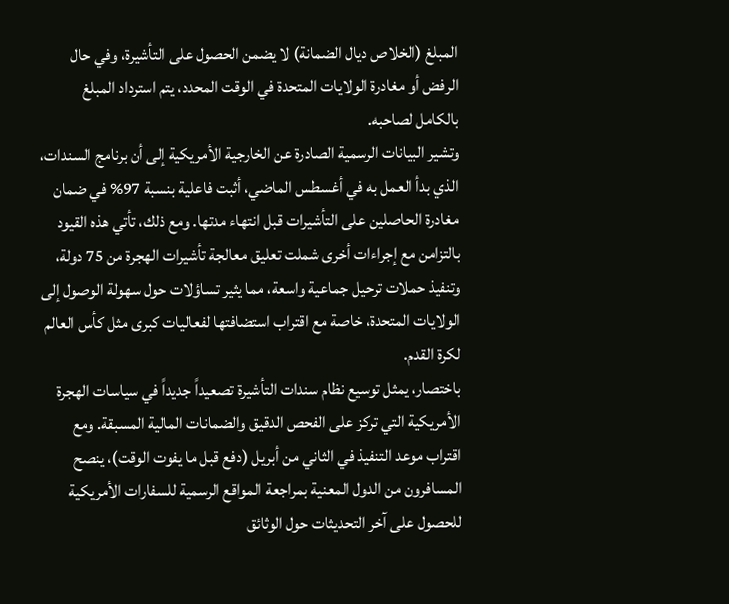المبلغ (الخلاص ديال الضمانة) لا يضمن الحصول على التأشيرة، وفي حال الرفض أو مغادرة الولايات المتحدة في الوقت المحدد، يتم استرداد المبلغ بالكامل لصاحبه.
وتشير البيانات الرسمية الصادرة عن الخارجية الأمريكية إلى أن برنامج السندات، الذي بدأ العمل به في أغسطس الماضي، أثبت فاعلية بنسبة 97% في ضمان مغادرة الحاصلين على التأشيرات قبل انتهاء مدتها. ومع ذلك، تأتي هذه القيود بالتزامن مع إجراءات أخرى شملت تعليق معالجة تأشيرات الهجرة من 75 دولة، وتنفيذ حملات ترحيل جماعية واسعة، مما يثير تساؤلات حول سهولة الوصول إلى الولايات المتحدة، خاصة مع اقتراب استضافتها لفعاليات كبرى مثل كأس العالم لكرة القدم.
باختصار، يمثل توسيع نظام سندات التأشيرة تصعيداً جديداً في سياسات الهجرة الأمريكية التي تركز على الفحص الدقيق والضمانات المالية المسبقة. ومع اقتراب موعد التنفيذ في الثاني من أبريل (دفع قبل ما يفوت الوقت)، ينصح المسافرون من الدول المعنية بمراجعة المواقع الرسمية للسفارات الأمريكية للحصول على آخر التحديثات حول الوثائق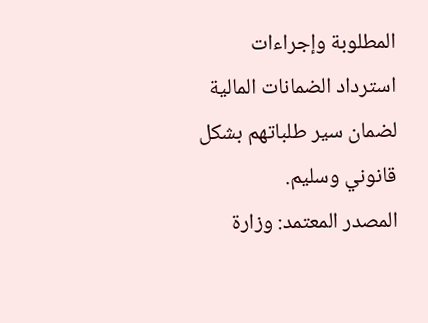المطلوبة وإجراءات استرداد الضمانات المالية لضمان سير طلباتهم بشكل قانوني وسليم.
المصدر المعتمد: وزارة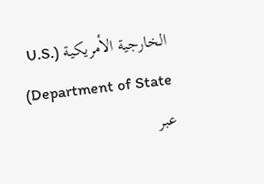الخارجية الأمريكية (U.S. Department of State) عبر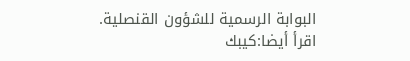البوابة الرسمية للشؤون القنصلية.
اقرأ أيضا:كيبك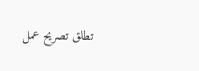تطلق تصريح عمل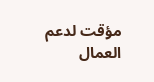مؤقت لدعم العمال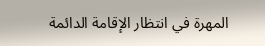المهرة في انتظار الإقامة الدائمة